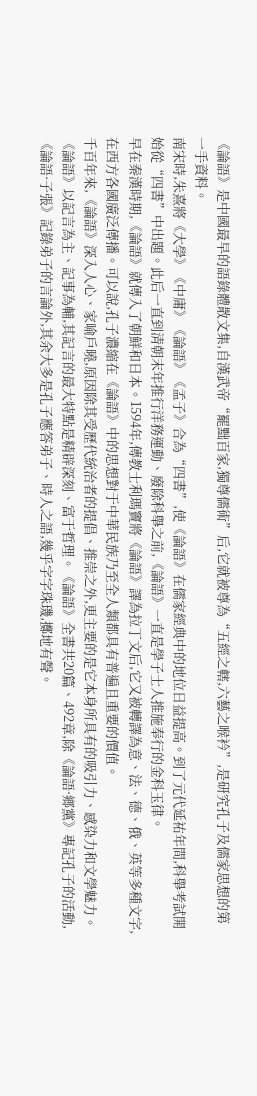《論語》是中國最早的語錄體散文集,自漢武帝“罷黜百家,獨尊儒術”后,它就被尊為“五經之轄,六藝之喉衿”,是研究孔子及儒家思想的第一手資料。
南宋時,朱熹將《大學》《中庸》《論語》《孟子》合為“四書”,使《論語》在儒家經典中的地位日益提高。到了元代延祐年間,科舉考試開始從“四書”中出題。此后一直到清朝末年推行洋務運動、廢除科舉之前,《論語》一直是學子士人推施奉行的金科玉律。
早在秦漢時期,《論語》就傳入了朝鮮和日本。1594年,傳教士利瑪竇將《論語》譯為拉丁文后,它又被轉譯為意、法、德、俄、英等多種文字,在西方各國廣泛傳播。可以說,孔子濃縮在《論語》中的思想對于中華民族乃至全人類都具有普遍且重要的價值。
千百年來,《論語》深入人心、家喻戶曉,原因除其受歷代統治者的提倡、推崇之外,更主要的是它本身所具有的吸引力、感染力和文學魅力。
《論語》以記言為主、記事為輔,其記言的最大特點是精辟深刻、富于哲理。《論語》全書共20篇、492章,除《論語·鄉黨》專記孔子的活動,《論語·子張》記錄弟子的言論外,其余大多是孔子應答弟子、時人之語,幾乎字字珠璣,擲地有聲。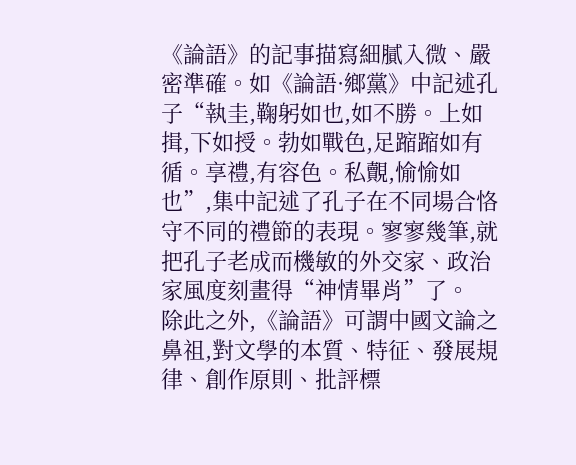《論語》的記事描寫細膩入微、嚴密準確。如《論語·鄉黨》中記述孔子“執圭,鞠躬如也,如不勝。上如揖,下如授。勃如戰色,足蹜蹜如有循。享禮,有容色。私覿,愉愉如也”,集中記述了孔子在不同場合恪守不同的禮節的表現。寥寥幾筆,就把孔子老成而機敏的外交家、政治家風度刻畫得“神情畢肖”了。
除此之外,《論語》可謂中國文論之鼻祖,對文學的本質、特征、發展規律、創作原則、批評標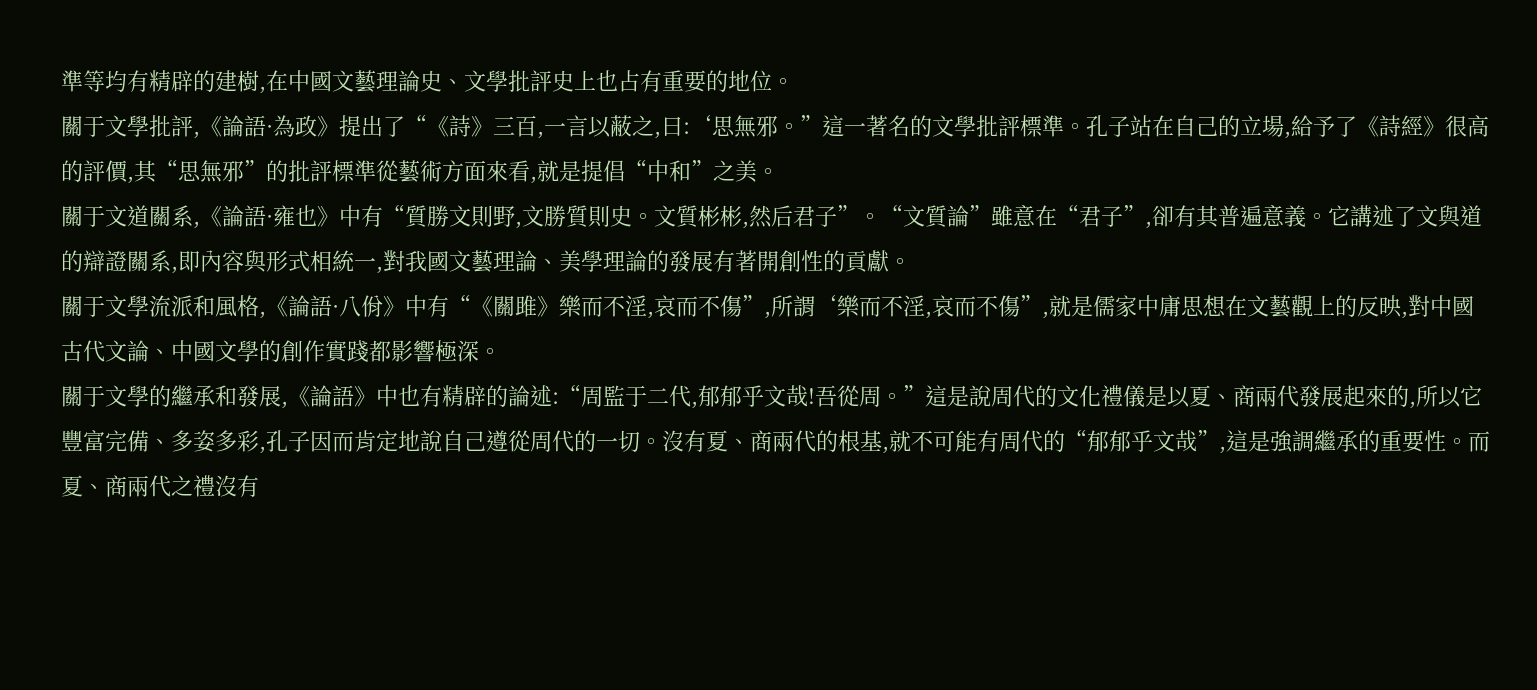準等均有精辟的建樹,在中國文藝理論史、文學批評史上也占有重要的地位。
關于文學批評,《論語·為政》提出了“《詩》三百,一言以蔽之,曰:‘思無邪。”這一著名的文學批評標準。孔子站在自己的立場,給予了《詩經》很高的評價,其“思無邪”的批評標準從藝術方面來看,就是提倡“中和”之美。
關于文道關系,《論語·雍也》中有“質勝文則野,文勝質則史。文質彬彬,然后君子”。“文質論”雖意在“君子”,卻有其普遍意義。它講述了文與道的辯證關系,即內容與形式相統一,對我國文藝理論、美學理論的發展有著開創性的貢獻。
關于文學流派和風格,《論語·八佾》中有“《關雎》樂而不淫,哀而不傷”,所謂‘樂而不淫,哀而不傷”,就是儒家中庸思想在文藝觀上的反映,對中國古代文論、中國文學的創作實踐都影響極深。
關于文學的繼承和發展,《論語》中也有精辟的論述:“周監于二代,郁郁乎文哉!吾從周。”這是說周代的文化禮儀是以夏、商兩代發展起來的,所以它豐富完備、多姿多彩,孔子因而肯定地說自己遵從周代的一切。沒有夏、商兩代的根基,就不可能有周代的“郁郁乎文哉”,這是強調繼承的重要性。而夏、商兩代之禮沒有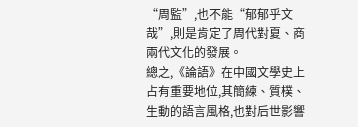“周監”,也不能“郁郁乎文哉”,則是肯定了周代對夏、商兩代文化的發展。
總之,《論語》在中國文學史上占有重要地位,其簡練、質樸、生動的語言風格,也對后世影響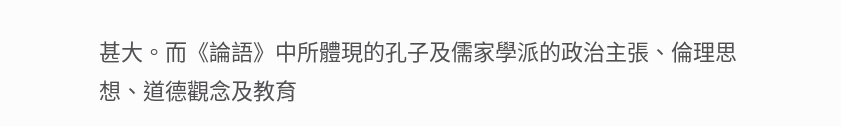甚大。而《論語》中所體現的孔子及儒家學派的政治主張、倫理思想、道德觀念及教育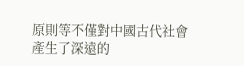原則等不僅對中國古代社會產生了深遠的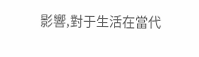影響,對于生活在當代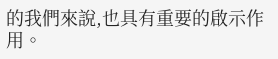的我們來說,也具有重要的啟示作用。